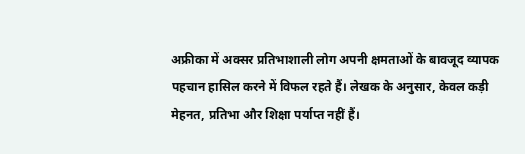अफ्रीका में अक्सर प्रतिभाशाली लोग अपनी क्षमताओं के बावजूद व्यापक पहचान हासिल करने में विफल रहते हैं। लेखक के अनुसार, केवल कड़ी मेहनत, प्रतिभा और शिक्षा पर्याप्त नहीं हैं।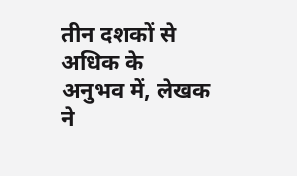तीन दशकों से अधिक के अनुभव में, लेखक ने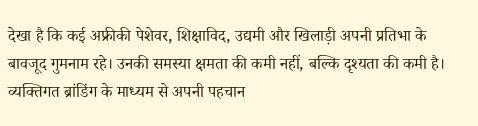देखा है कि कई अफ्रीकी पेशेवर, शिक्षाविद, उद्यमी और खिलाड़ी अपनी प्रतिभा के बावजूद गुमनाम रहे। उनकी समस्या क्षमता की कमी नहीं, बल्कि दृश्यता की कमी है। व्यक्तिगत ब्रांडिंग के माध्यम से अपनी पहचान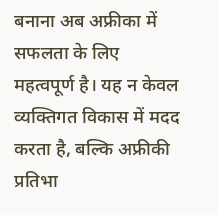बनाना अब अफ्रीका में सफलता के लिए महत्वपूर्ण है। यह न केवल व्यक्तिगत विकास में मदद करता है, बल्कि अफ्रीकी प्रतिभा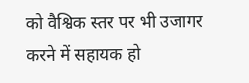को वैश्विक स्तर पर भी उजागर करने में सहायक हो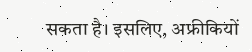सकता है। इसलिए, अफ्रीकियों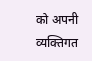को अपनी व्यक्तिगत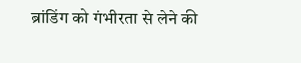ब्रांडिंग को गंभीरता से लेने की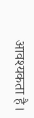आवश्यकता है।